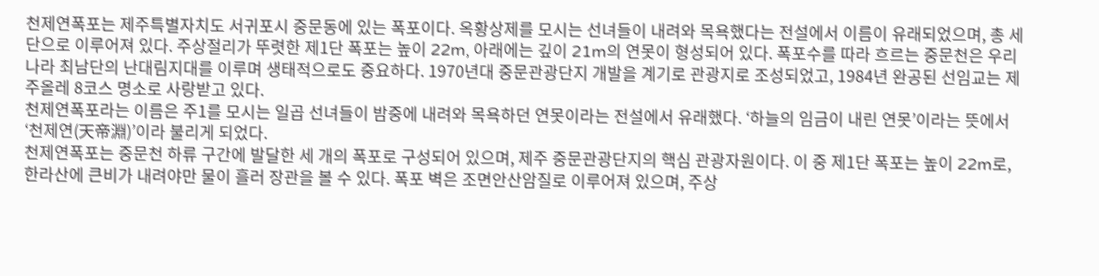천제연폭포는 제주특별자치도 서귀포시 중문동에 있는 폭포이다. 옥황상제를 모시는 선녀들이 내려와 목욕했다는 전설에서 이름이 유래되었으며, 총 세 단으로 이루어져 있다. 주상절리가 뚜렷한 제1단 폭포는 높이 22m, 아래에는 깊이 21m의 연못이 형성되어 있다. 폭포수를 따라 흐르는 중문천은 우리나라 최남단의 난대림지대를 이루며 생태적으로도 중요하다. 1970년대 중문관광단지 개발을 계기로 관광지로 조성되었고, 1984년 완공된 선임교는 제주올레 8코스 명소로 사랑받고 있다.
천제연폭포라는 이름은 주1를 모시는 일곱 선녀들이 밤중에 내려와 목욕하던 연못이라는 전설에서 유래했다. ‘하늘의 임금이 내린 연못’이라는 뜻에서 ‘천제연(天帝淵)’이라 불리게 되었다.
천제연폭포는 중문천 하류 구간에 발달한 세 개의 폭포로 구성되어 있으며, 제주 중문관광단지의 핵심 관광자원이다. 이 중 제1단 폭포는 높이 22m로, 한라산에 큰비가 내려야만 물이 흘러 장관을 볼 수 있다. 폭포 벽은 조면안산암질로 이루어져 있으며, 주상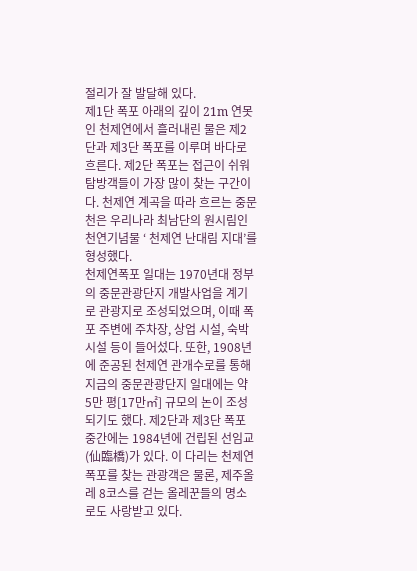절리가 잘 발달해 있다.
제1단 폭포 아래의 깊이 21m 연못인 천제연에서 흘러내린 물은 제2단과 제3단 폭포를 이루며 바다로 흐른다. 제2단 폭포는 접근이 쉬워 탐방객들이 가장 많이 찾는 구간이다. 천제연 계곡을 따라 흐르는 중문천은 우리나라 최남단의 원시림인 천연기념물 ‘ 천제연 난대림 지대’를 형성했다.
천제연폭포 일대는 1970년대 정부의 중문관광단지 개발사업을 계기로 관광지로 조성되었으며, 이때 폭포 주변에 주차장, 상업 시설, 숙박 시설 등이 들어섰다. 또한, 1908년에 준공된 천제연 관개수로를 통해 지금의 중문관광단지 일대에는 약 5만 평[17만㎡] 규모의 논이 조성되기도 했다. 제2단과 제3단 폭포 중간에는 1984년에 건립된 선임교(仙臨橋)가 있다. 이 다리는 천제연폭포를 찾는 관광객은 물론, 제주올레 8코스를 걷는 올레꾼들의 명소로도 사랑받고 있다.